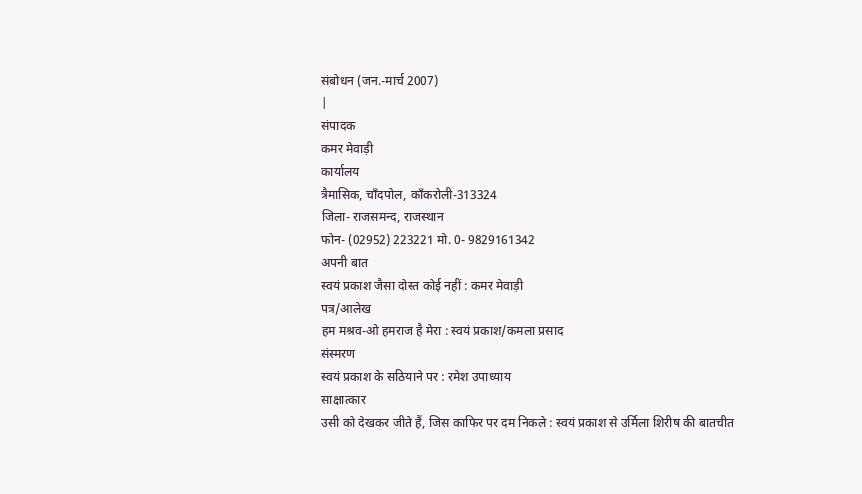संबोधन (जन.-मार्च 2007)
|
संपादक
कमर मेवाड़ी
कार्यालय
त्रैमासिक, चाँदपोल, काँकरोली-313324
जिला- राजसमन्द, राजस्थान
फोन- (02952) 223221 मो. 0- 9829161342
अपनी बात
स्वयं प्रकाश जैसा दोस्त कोई नहीं : कमर मेवाड़ी
पत्र/आलेख
हम मश्रव-ओ हमराज है मेरा : स्वयं प्रकाश/कमला प्रसाद
संस्मरण
स्वयं प्रकाश के सठियाने पर : रमेश उपाध्याय
साक्षात्कार
उसी को देखकर जीते हैं, जिस काफिर पर दम निकले : स्वयं प्रकाश से उर्मिला शिरीष की बातचीत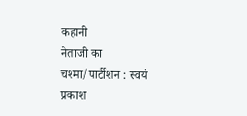कहानी
नेताजी का चश्मा/पार्टीशन : स्वयं प्रकाश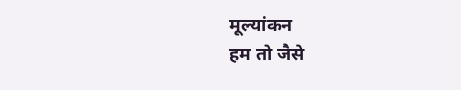मूल्यांकन
हम तो जैसे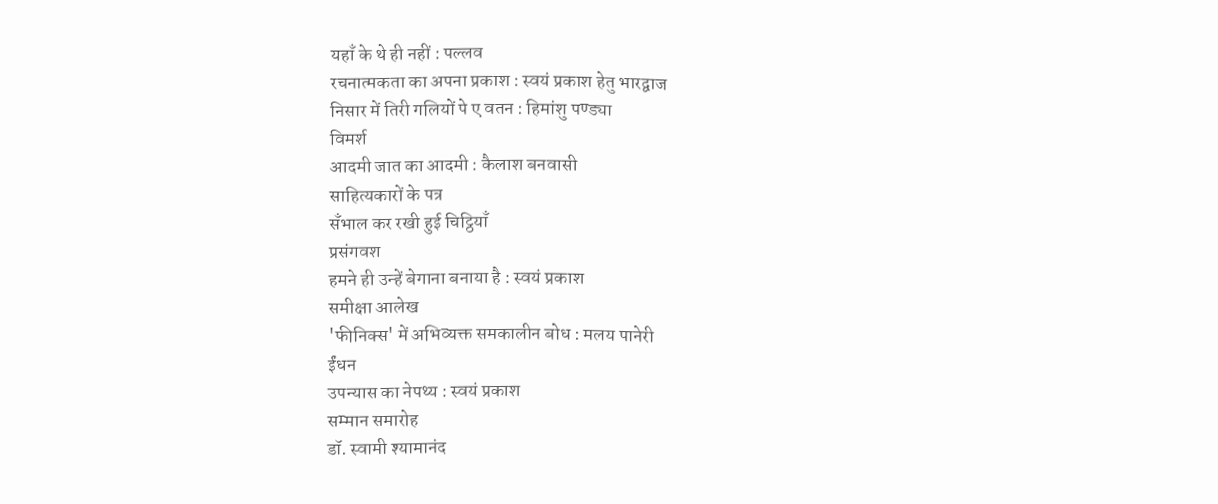यहाँ के थे ही नहीं : पल्लव
रचनात्मकता का अपना प्रकाश : स्वयं प्रकाश हेतु भारद्वाज
निसार में तिरी गलियों पे ए वतन : हिमांशु पण्ड्या
विमर्श
आदमी जात का आदमी : कैलाश बनवासी
साहित्यकारों के पत्र
सँभाल कर रखी हुई चिट्ठियाँ
प्रसंगवश
हमने ही उन्हें बेगाना बनाया है : स्वयं प्रकाश
समीक्षा आलेख
'फीनिक्स' में अभिव्यक्त समकालीन बोध : मलय पानेरी
ईंधन
उपन्यास का नेपथ्य : स्वयं प्रकाश
सम्मान समारोह
डॉ. स्वामी श्यामानंद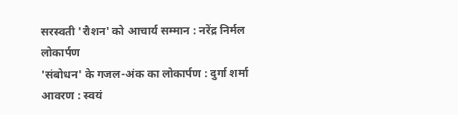सरस्वती 'रौशन' को आचार्य सम्मान : नरेंद्र निर्मल
लोकार्पण
'संबोधन' के गजल-अंक का लोकार्पण : दुर्गा शर्मा
आवरण : स्वयं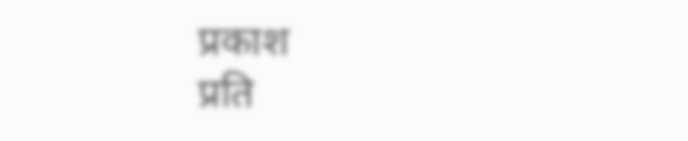प्रकाश
प्रति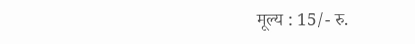मूल्य : 15/- रु.